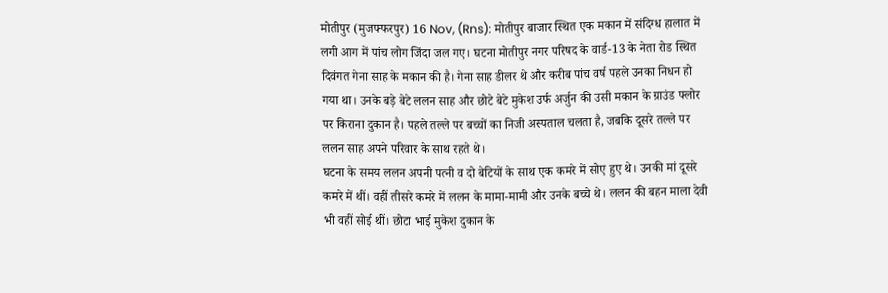मोतीपुर (मुजफ्फरपुर) 16 Nov, (Rns): मोतीपुर बाजार स्थित एक मकान में संदिग्ध हालात में लगी आग में पांच लोग जिंदा जल गए। घटना मोतीपुर नगर परिषद के वार्ड-13 के नेता रोड स्थित दिवंगत गेना साह के मकान की है। गेना साह डीलर थे और करीब पांच वर्ष पहले उनका निधन हो गया था। उनके बड़े बेटे ललन साह और छोटे बेटे मुकेश उर्फ अर्जुन की उसी मकान के ग्राउंड फ्लोर पर किराना दुकान है। पहले तल्ले पर बच्चों का निजी अस्पताल चलता है, जबकि दूसरे तल्ले पर ललन साह अपने परिवार के साथ रहते थे।
घटना के समय ललन अपनी पत्नी व दो बेटियों के साथ एक कमरे में सोए हुए थे। उनकी मां दूसरे कमरे में थीं। वहीं तीसरे कमरे में ललन के मामा-मामी और उनके बच्चे थे। ललन की बहन माला देवी भी वहीं सोई थीं। छोटा भाई मुकेश दुकान के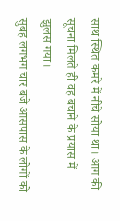साथ स्थित कमरे में नीचे सोया था। आग की सूचना मिलते ही वह बचाने के प्रयास में झुलस गया।
सुबह लगभग चार बजे आसपास के लोगों को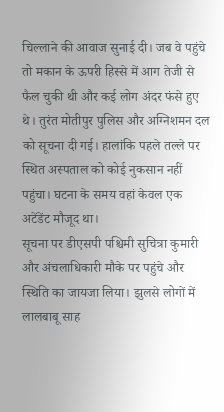चिल्लाने की आवाज सुनाई दी। जब वे पहुंचे तो मकान के ऊपरी हिस्से में आग तेजी से फैल चुकी थी और कई लोग अंदर फंसे हुए थे। तुरंत मोतीपुर पुलिस और अग्निशमन दल को सूचना दी गई। हालांकि पहले तल्ले पर स्थित अस्पताल को कोई नुकसान नहीं पहुंचा। घटना के समय वहां केवल एक अटेंडेंट मौजूद था।
सूचना पर डीएसपी पश्चिमी सुचित्रा कुमारी और अंचलाधिकारी मौके पर पहुंचे और स्थिति का जायजा लिया। झुलसे लोगों में लालबाबू साह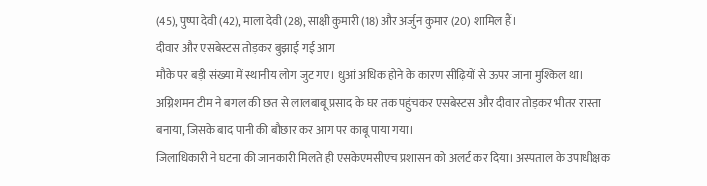(45), पुष्पा देवी (42), माला देवी (28), साक्षी कुमारी (18) और अर्जुन कुमार (20) शामिल हैं।
दीवार और एसबेस्टस तोड़कर बुझाई गई आग
मौके पर बड़ी संख्या में स्थानीय लोग जुट गए। धुआं अधिक होने के कारण सीढ़ियों से ऊपर जाना मुश्किल था। अग्निशमन टीम ने बगल की छत से लालबाबू प्रसाद के घर तक पहुंचकर एसबेस्टस और दीवार तोड़कर भीतर रास्ता बनाया, जिसके बाद पानी की बौछार कर आग पर काबू पाया गया।
जिलाधिकारी ने घटना की जानकारी मिलते ही एसकेएमसीएच प्रशासन को अलर्ट कर दिया। अस्पताल के उपाधीक्षक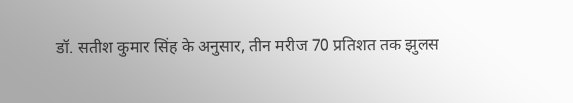डॉ. सतीश कुमार सिंह के अनुसार, तीन मरीज 70 प्रतिशत तक झुलस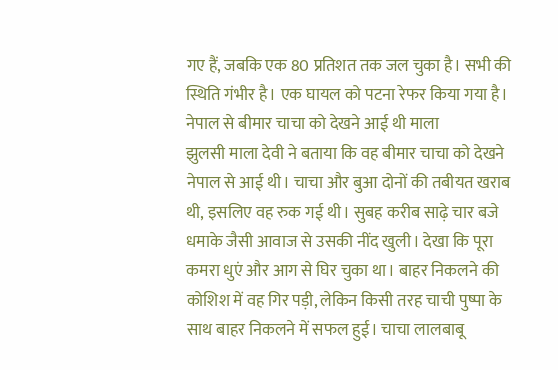गए हैं, जबकि एक 80 प्रतिशत तक जल चुका है। सभी की स्थिति गंभीर है। एक घायल को पटना रेफर किया गया है।
नेपाल से बीमार चाचा को देखने आई थी माला
झुलसी माला देवी ने बताया कि वह बीमार चाचा को देखने नेपाल से आई थी। चाचा और बुआ दोनों की तबीयत खराब थी, इसलिए वह रुक गई थी। सुबह करीब साढ़े चार बजे धमाके जैसी आवाज से उसकी नींद खुली। देखा कि पूरा कमरा धुएं और आग से घिर चुका था। बाहर निकलने की कोशिश में वह गिर पड़ी, लेकिन किसी तरह चाची पुष्पा के साथ बाहर निकलने में सफल हुई। चाचा लालबाबू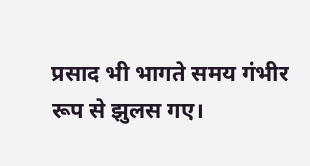प्रसाद भी भागते समय गंभीर रूप से झुलस गए।